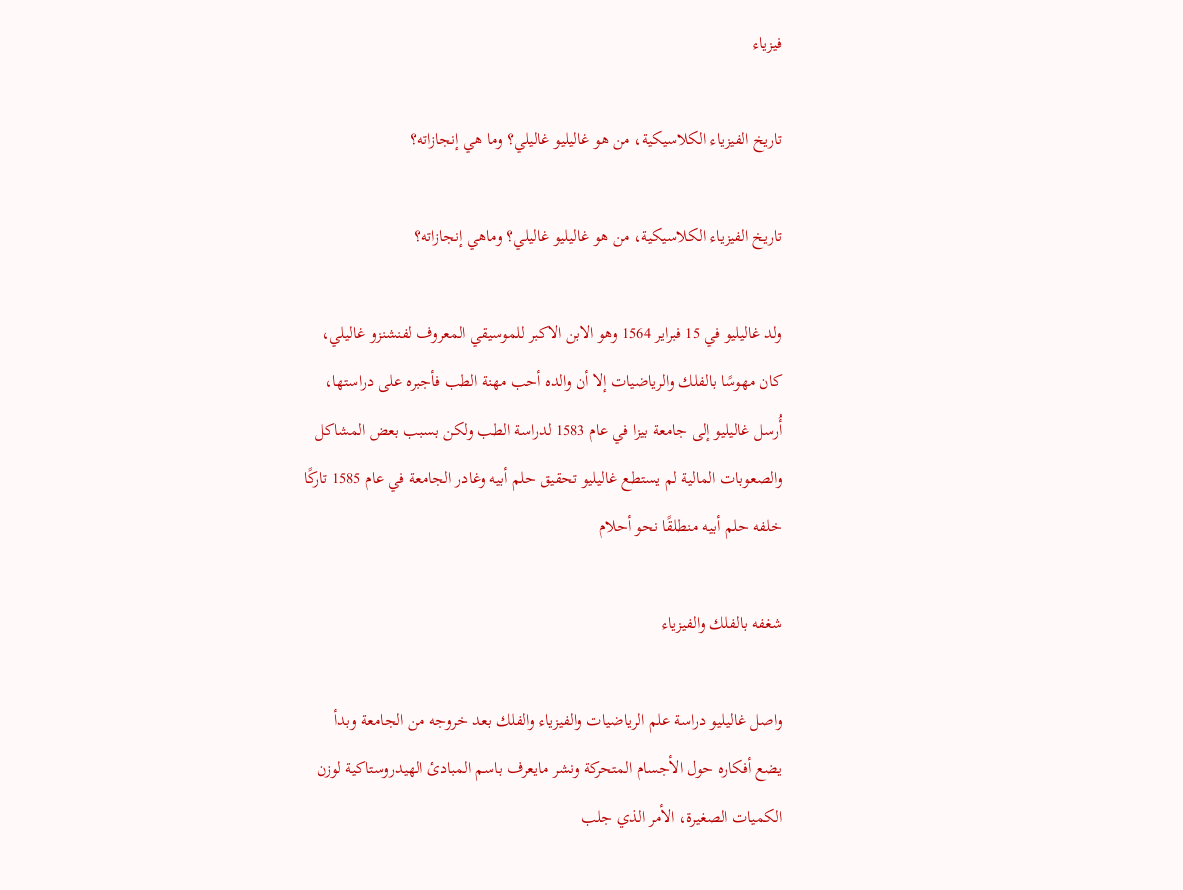فيزياء

تاريخ الفيزياء الكلاسيكية، من هو غاليليو غاليلي؟ وما هي إنجازاته؟

تاريخ الفيزياء الكلاسيكية، من هو غاليليو غاليلي؟ وماهي إنجازاته؟

ولد غاليليو في 15 فبراير 1564 وهو الابن الاكبر للموسيقي المعروف لفنشنزو غاليلي، كان مهوسًا بالفلك والرياضيات إلا أن والده أحب مهنة الطب فأجبره على دراستها، أُرسل غاليليو إلى جامعة بيزا في عام 1583 لدراسة الطب ولكن بسبب بعض المشاكل والصعوبات المالية لم يستطع غاليليو تحقيق حلم أبيه وغادر الجامعة في عام 1585 تاركًا خلفه حلم أبيه منطلقًا نحو أحلام

شغفه بالفلك والفيزياء

واصل غاليليو دراسة علم الرياضيات والفيزياء والفلك بعد خروجه من الجامعة وبدأ يضع أفكاره حول الأجسام المتحركة ونشر مايعرف باسم المبادئ الهيدروستاكية لوزن الكميات الصغيرة، الأمر الذي جلب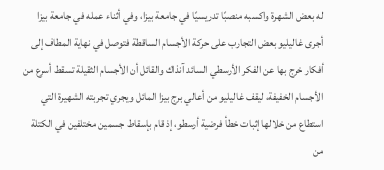له بعض الشهرة واكسبه منصبًا تدريسيًا في جامعة بيزا، وفي أثناء عمله في جامعة بيزا أجرى غاليليو بعض التجارب على حركة الأجسام الساقطة فتوصل في نهاية المطاف إلى أفكار خرج بها عن الفكر الأرسطي السائد آنذاك والقائل أن الأجسام الثقيلة تسقط أسرع من الأجسام الخفيفة، ليقف غاليليو من أعالي برج بيزا المائل ويجري تجربته الشهيرة التي استطاع من خلالها إثبات خطأ فرضية أرسطو، إذ قام بإسقاط جسمين مختلفين في الكتلة من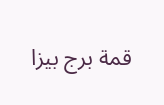قمة برج بيزا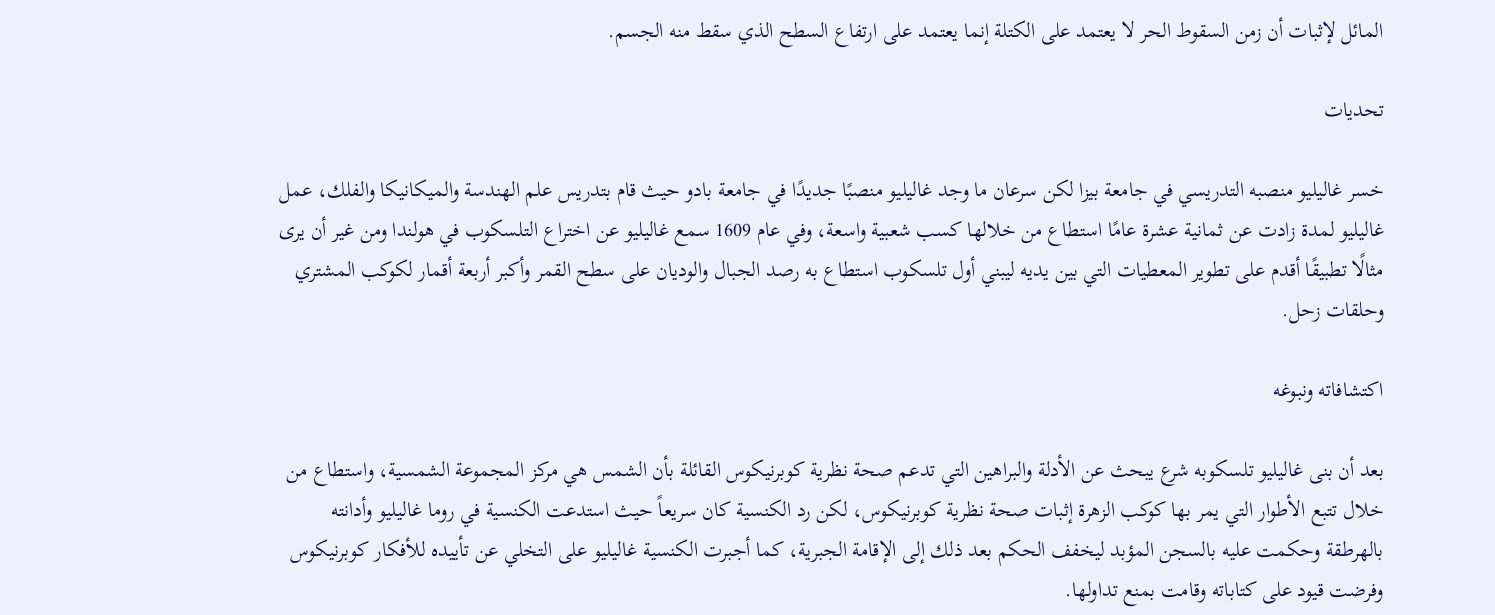المائل لإثبات أن زمن السقوط الحر لا يعتمد على الكتلة إنما يعتمد على ارتفاع السطح الذي سقط منه الجسم.

تحديات

خسر غاليليو منصبه التدريسي في جامعة بيزا لكن سرعان ما وجد غاليليو منصبًا جديدًا في جامعة بادو حيث قام بتدريس علم الهندسة والميكانيكا والفلك، عمل غاليليو لمدة زادت عن ثمانية عشرة عامًا استطاع من خلالها كسب شعبية واسعة، وفي عام 1609 سمع غاليليو عن اختراع التلسكوب في هولندا ومن غير أن يرى مثالًا تطبيقًا أقدم على تطوير المعطيات التي بين يديه ليبني أول تلسكوب استطاع به رصد الجبال والوديان على سطح القمر وأكبر أربعة أقمار لكوكب المشتري وحلقات زحل.

اكتشافاته ونبوغه

بعد أن بنى غاليليو تلسكوبه شرع يبحث عن الأدلة والبراهين التي تدعم صحة نظرية كوبرنيكوس القائلة بأن الشمس هي مركز المجموعة الشمسية، واستطاع من خلال تتبع الأطوار التي يمر بها كوكب الزهرة إثبات صحة نظرية كوبرنيكوس، لكن رد الكنسية كان سريعاً حيث استدعت الكنسية في روما غاليليو وأدانته بالهرطقة وحكمت عليه بالسجن المؤبد ليخفف الحكم بعد ذلك إلى الإقامة الجبرية، كما أجبرت الكنسية غاليليو على التخلي عن تأييده للأفكار كوبرنيكوس وفرضت قيود على كتاباته وقامت بمنع تداولها.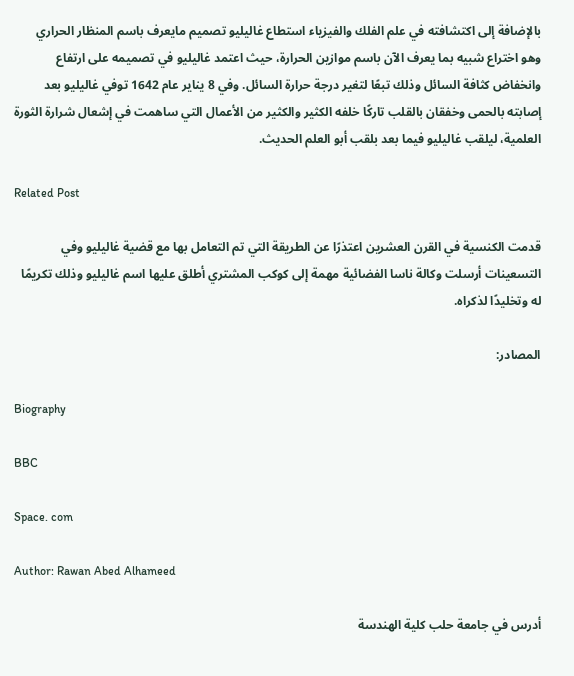بالإضافة إلى اكتشافته في علم الفلك والفيزياء استطاع غاليليو تصميم مايعرف باسم المنظار الحراري وهو اختراع شبيه بما يعرف الآن باسم موازين الحرارة، حيث اعتمد غاليليو في تصميمه على ارتفاع وانخفاض كثافة السائل وذلك تبعًا لتغير درجة حرارة السائل. وفي 8 يناير عام 1642 توفي غاليليو بعد إصابته بالحمى وخفقان بالقلب تاركًا خلفه الكثير والكثير من الأعمال التي ساهمت في إشعال شرارة الثورة العلمية، ليلقب غاليليو فيما بعد بلقب أبو العلم الحديث.

Related Post

قدمت الكنسية في القرن العشرين اعتذرًا عن الطريقة التي تم التعامل بها مع قضية غاليليو وفي التسعينات أرسلت وكالة ناسا الفضائية مهمة إلى كوكب المشتري أطلق عليها اسم غاليليو وذلك تكريمًا له وتخليدًا لذكراه.

المصادر:

Biography

BBC

Space. com

Author: Rawan Abed Alhameed

أدرس في جامعة حلب كلية الهندسة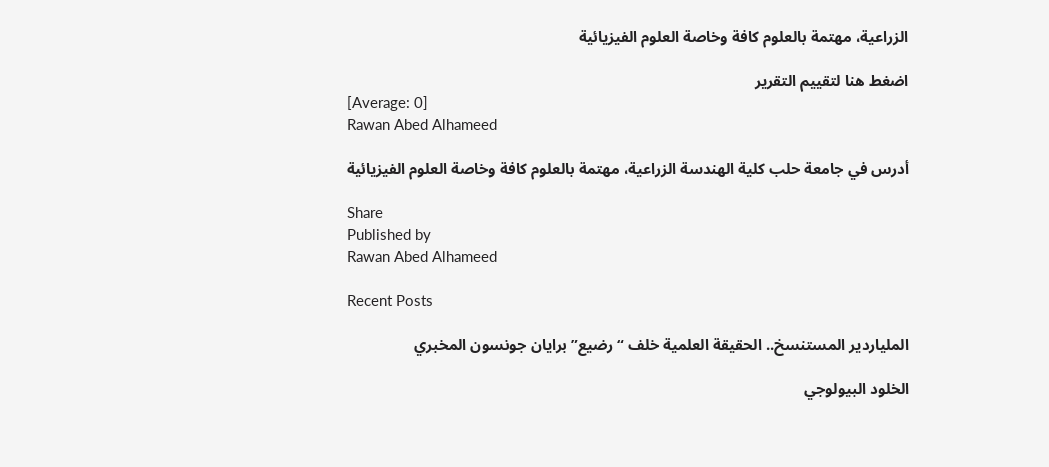الزراعية، مهتمة بالعلوم كافة وخاصة العلوم الفيزيائية

اضغط هنا لتقييم التقرير
[Average: 0]
Rawan Abed Alhameed

أدرس في جامعة حلب كلية الهندسة الزراعية، مهتمة بالعلوم كافة وخاصة العلوم الفيزيائية

Share
Published by
Rawan Abed Alhameed

Recent Posts

الملياردير المستنسخ.. الحقيقة العلمية خلف “رضيع” برايان جونسون المخبري

الخلود البيولوجي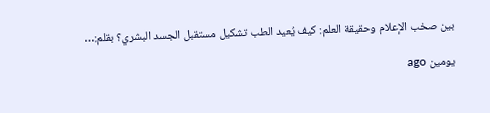بين صخب الإعلام وحقيقة العلم: كيف يُعيد الطب تشكيل مستقبل الجسد البشري؟ بقلم:…

يومين ago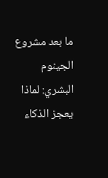ما بعد مشروع الجينوم البشري: لماذا يعجز الذكاء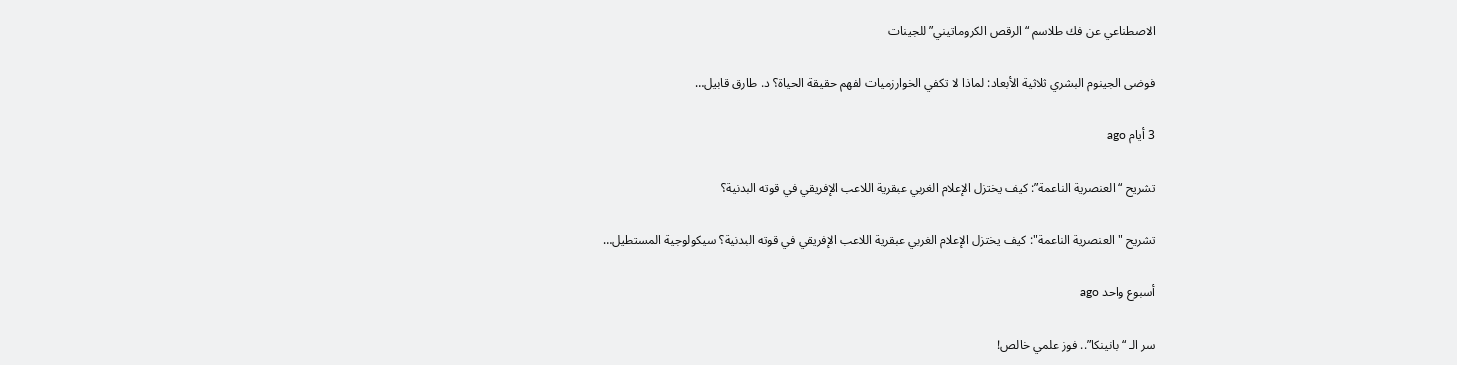الاصطناعي عن فك طلاسم “الرقص الكروماتيني” للجينات

فوضى الجينوم البشري ثلاثية الأبعاد: لماذا لا تكفي الخوارزميات لفهم حقيقة الحياة؟ د. طارق قابيل…

3 أيام ago

تشريح “العنصرية الناعمة”: كيف يختزل الإعلام الغربي عبقرية اللاعب الإفريقي في قوته البدنية؟

تشريح "العنصرية الناعمة": كيف يختزل الإعلام الغربي عبقرية اللاعب الإفريقي في قوته البدنية؟ سيكولوجية المستطيل…

أسبوع واحد ago

سر الـ “بانينكا”.. فوز علمي خالص!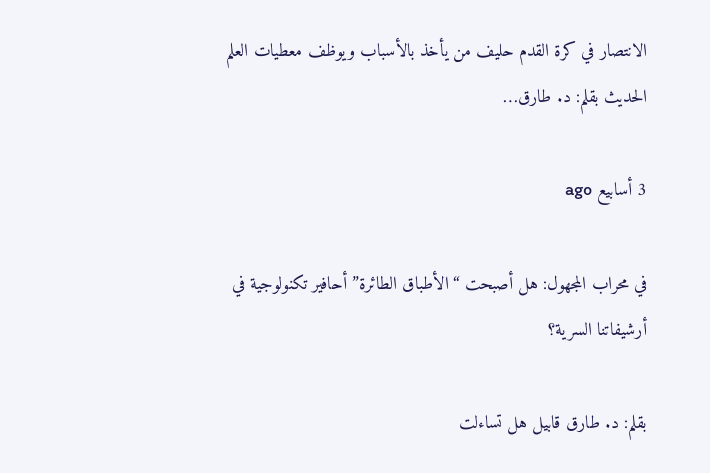الانتصار في كرة القدم حليف من يأخذ بالأسباب ويوظف معطيات العلم الحديث بقلم: د. طارق…

3 أسابيع ago

في محراب المجهول: هل أصبحت “الأطباق الطائرة” أحافير تكنولوجية في أرشيفاتنا السرية؟

بقلم: د. طارق قابيل هل تساءلت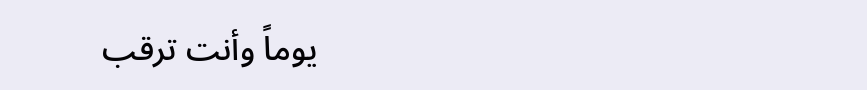يوماً وأنت ترقب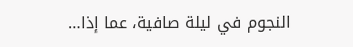النجوم في ليلة صافية، عما إذا…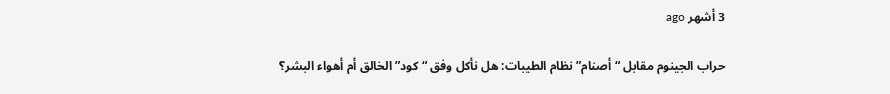3 أشهر ago

حراب الجينوم مقابل “أصنام” نظام الطيبات: هل نأكل وفق “كود” الخالق أم أهواء البشر؟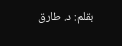بقلم: د. طارق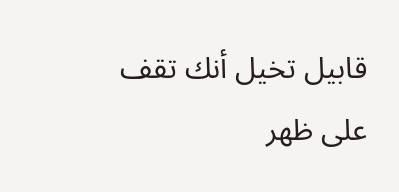قابيل تخيل أنك تقف على ظهر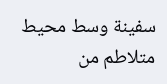سفينة وسط محيط متلاطم من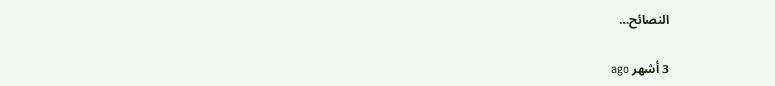النصائح…

3 أشهر ago